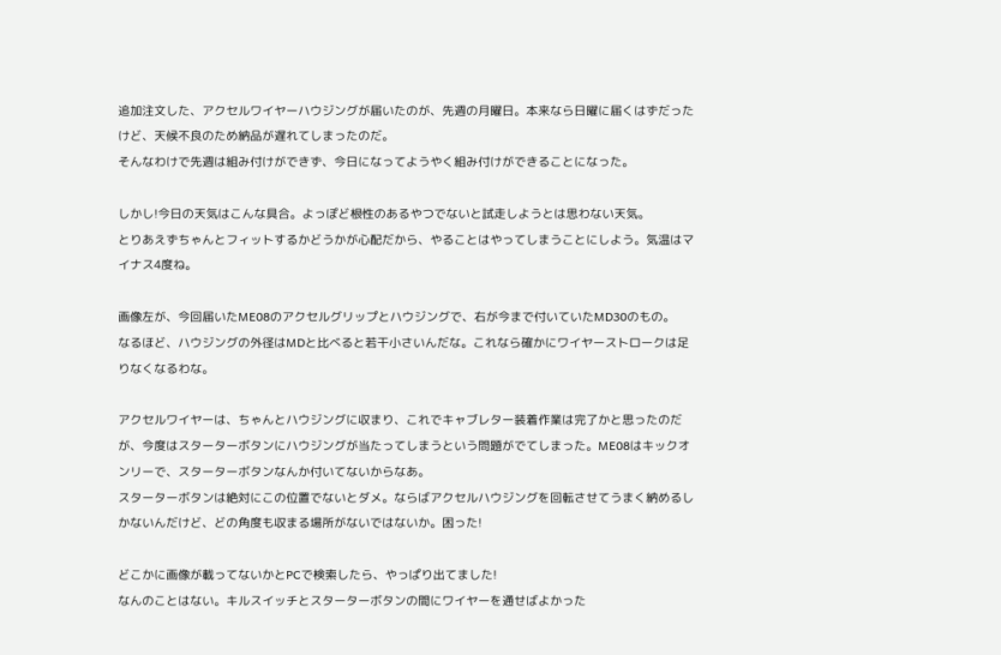追加注文した、アクセルワイヤーハウジングが届いたのが、先週の月曜日。本来なら日曜に届くはずだったけど、天候不良のため納品が遅れてしまったのだ。
そんなわけで先週は組み付けができず、今日になってようやく組み付けができることになった。

しかし!今日の天気はこんな具合。よっぽど根性のあるやつでないと試走しようとは思わない天気。
とりあえずちゃんとフィットするかどうかが心配だから、やることはやってしまうことにしよう。気温はマイナス4度ね。

画像左が、今回届いたME08のアクセルグリップとハウジングで、右が今まで付いていたMD30のもの。
なるほど、ハウジングの外径はMDと比べると若干小さいんだな。これなら確かにワイヤーストロークは足りなくなるわな。

アクセルワイヤーは、ちゃんとハウジングに収まり、これでキャブレター装着作業は完了かと思ったのだが、今度はスターターボタンにハウジングが当たってしまうという問題がでてしまった。ME08はキックオンリーで、スターターボタンなんか付いてないからなあ。
スターターボタンは絶対にこの位置でないとダメ。ならばアクセルハウジングを回転させてうまく納めるしかないんだけど、どの角度も収まる場所がないではないか。困った!

どこかに画像が載ってないかとPCで検索したら、やっぱり出てました!
なんのことはない。キルスイッチとスターターボタンの間にワイヤーを通せばよかった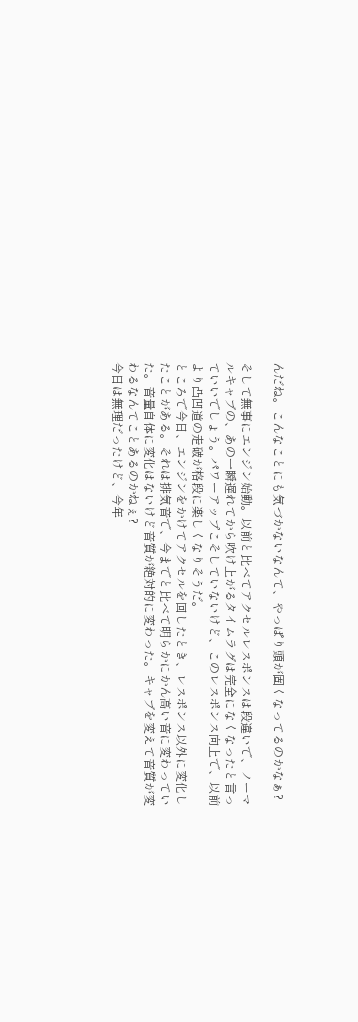んだね。こんなことにも気づかないなんて、やっぱり頭が固くなってるのかなぁ?

そして無事にエンジン始動。以前と比べてアクセルレスポンスは段違いで、ノーマルキャブの、あの一瞬遅れてから吹け上がるタイムラグは完全になくなったと言っていいでしょう。パワーアップこそしていないけど、このレスポンス向上で、以前より凸凹道の走破が格段に楽しくなりそうだ。
ところで今日、エンジンをかけてアクセルを回したとき、レスポンス以外に変化したことがある。それは排気音で、今までと比べて明らかにかん高い音に変わっていた。音量自体に変化はないけど音質が絶対的に変わった。キャブを変えて音質が変わるなんてことあるのかねぇ?
今日は無理だったけど、今年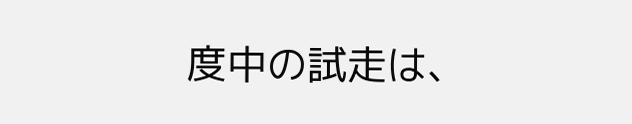度中の試走は、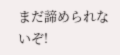まだ諦められないぞ!